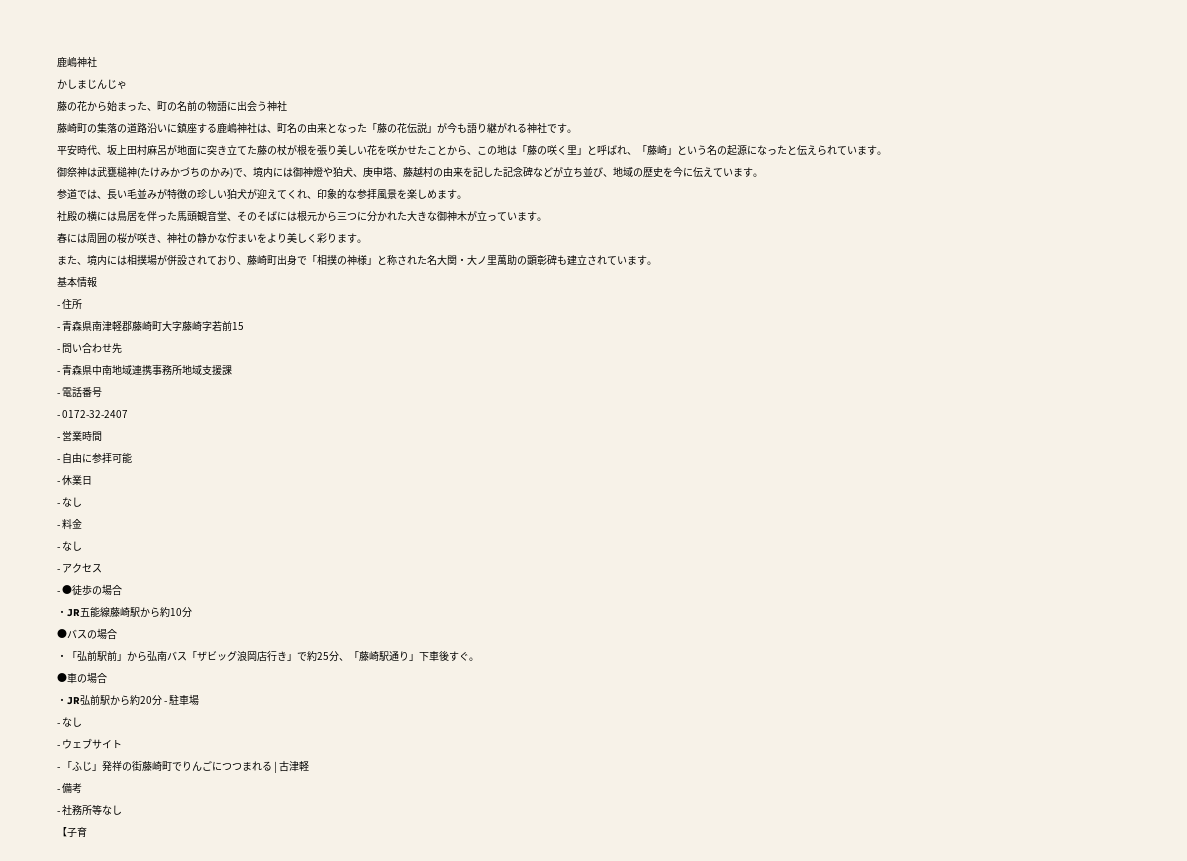鹿嶋神社
かしまじんじゃ
藤の花から始まった、町の名前の物語に出会う神社
藤崎町の集落の道路沿いに鎮座する鹿嶋神社は、町名の由来となった「藤の花伝説」が今も語り継がれる神社です。
平安時代、坂上田村麻呂が地面に突き立てた藤の杖が根を張り美しい花を咲かせたことから、この地は「藤の咲く里」と呼ばれ、「藤崎」という名の起源になったと伝えられています。
御祭神は武甕槌神(たけみかづちのかみ)で、境内には御神燈や狛犬、庚申塔、藤越村の由来を記した記念碑などが立ち並び、地域の歴史を今に伝えています。
参道では、長い毛並みが特徴の珍しい狛犬が迎えてくれ、印象的な参拝風景を楽しめます。
社殿の横には鳥居を伴った馬頭観音堂、そのそばには根元から三つに分かれた大きな御神木が立っています。
春には周囲の桜が咲き、神社の静かな佇まいをより美しく彩ります。
また、境内には相撲場が併設されており、藤崎町出身で「相撲の神様」と称された名大関・大ノ里萬助の顕彰碑も建立されています。
基本情報
- 住所
- 青森県南津軽郡藤崎町大字藤崎字若前15
- 問い合わせ先
- 青森県中南地域連携事務所地域支援課
- 電話番号
- 0172-32-2407
- 営業時間
- 自由に参拝可能
- 休業日
- なし
- 料金
- なし
- アクセス
- ●徒歩の場合
・JR五能線藤崎駅から約10分
●バスの場合
・「弘前駅前」から弘南バス「ザビッグ浪岡店行き」で約25分、「藤崎駅通り」下車後すぐ。
●車の場合
・JR弘前駅から約20分 - 駐車場
- なし
- ウェブサイト
- 「ふじ」発祥の街藤崎町でりんごにつつまれる | 古津軽
- 備考
- 社務所等なし
【子育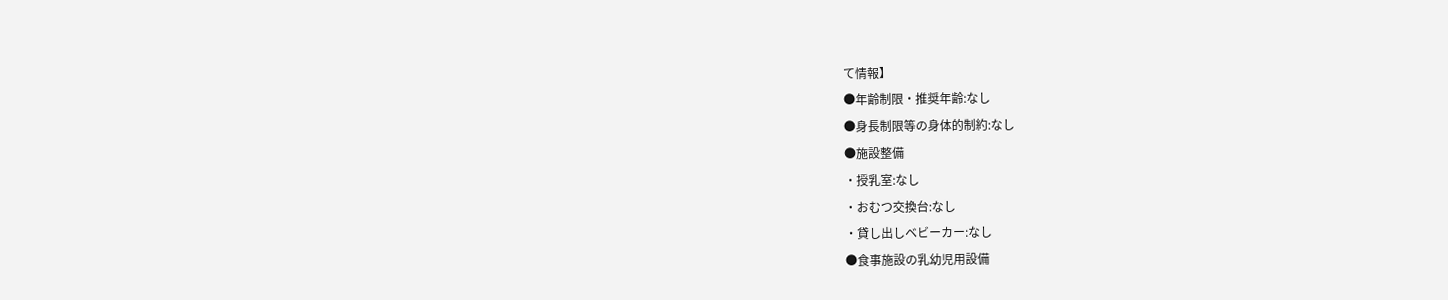て情報】
●年齢制限・推奨年齢:なし
●身長制限等の身体的制約:なし
●施設整備
・授乳室:なし
・おむつ交換台:なし
・貸し出しベビーカー:なし
●食事施設の乳幼児用設備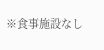※食事施設なし